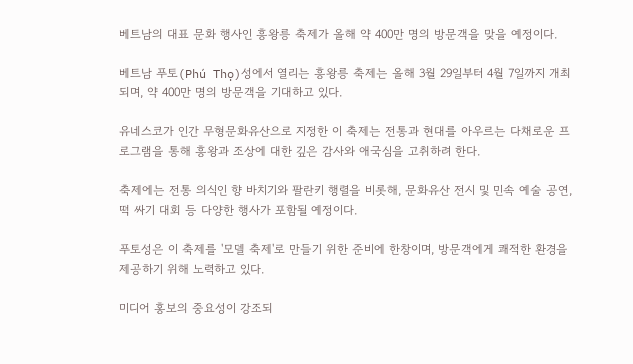베트남의 대표 문화 행사인 흥왕릉 축제가 올해 약 400만 명의 방문객을 맞을 예정이다.

베트남 푸토(Phú Thọ)성에서 열리는 흥왕릉 축제는 올해 3월 29일부터 4월 7일까지 개최되며, 약 400만 명의 방문객을 기대하고 있다.

유네스코가 인간 무형문화유산으로 지정한 이 축제는 전통과 현대를 아우르는 다채로운 프로그램을 통해 흥왕과 조상에 대한 깊은 감사와 애국심을 고취하려 한다.

축제에는 전통 의식인 향 바치기와 팔란키 행렬을 비롯해, 문화유산 전시 및 민속 예술 공연, 떡 싸기 대회 등 다양한 행사가 포함될 예정이다.

푸토성은 이 축제를 '모델 축제'로 만들기 위한 준비에 한창이며, 방문객에게 쾌적한 환경을 제공하기 위해 노력하고 있다.

미디어 홍보의 중요성이 강조되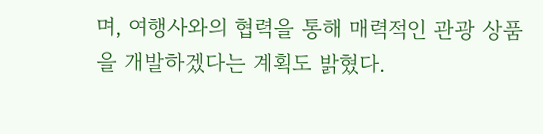며, 여행사와의 협력을 통해 매력적인 관광 상품을 개발하겠다는 계획도 밝혔다.